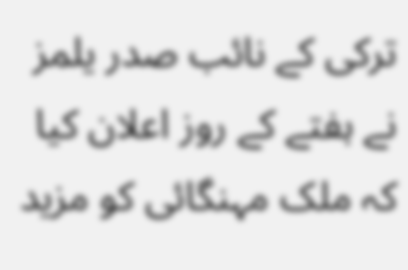ترکی کے نائب صدر یلمز نے ہفتے کے روز اعلان کیا کہ ملک مہنگائی کو مزید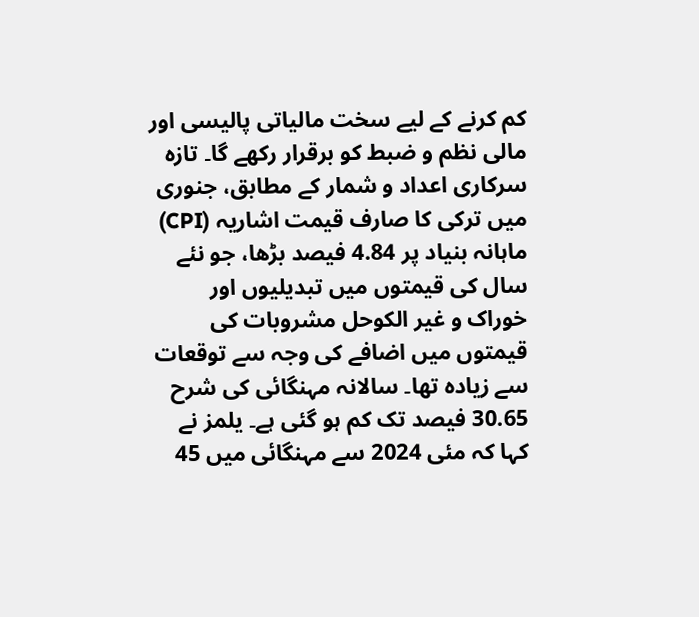کم کرنے کے لیے سخت مالیاتی پالیسی اور مالی نظم و ضبط کو برقرار رکھے گا۔ تازہ سرکاری اعداد و شمار کے مطابق، جنوری میں ترکی کا صارف قیمت اشاریہ (CPI) ماہانہ بنیاد پر 4.84 فیصد بڑھا، جو نئے سال کی قیمتوں میں تبدیلیوں اور خوراک و غیر الکوحل مشروبات کی قیمتوں میں اضافے کی وجہ سے توقعات سے زیادہ تھا۔ سالانہ مہنگائی کی شرح 30.65 فیصد تک کم ہو گئی ہے۔ یلمز نے کہا کہ مئی 2024 سے مہنگائی میں 45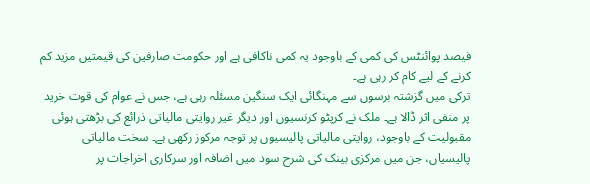فیصد پوائنٹس کی کمی کے باوجود یہ کمی ناکافی ہے اور حکومت صارفین کی قیمتیں مزید کم کرنے کے لیے کام کر رہی ہے۔
ترکی میں گزشتہ برسوں سے مہنگائی ایک سنگین مسئلہ رہی ہے، جس نے عوام کی قوت خرید پر منفی اثر ڈالا ہے۔ ملک نے کرپٹو کرنسیوں اور دیگر غیر روایتی مالیاتی ذرائع کی بڑھتی ہوئی مقبولیت کے باوجود، روایتی مالیاتی پالیسیوں پر توجہ مرکوز رکھی ہے۔ سخت مالیاتی پالیسیاں، جن میں مرکزی بینک کی شرح سود میں اضافہ اور سرکاری اخراجات پر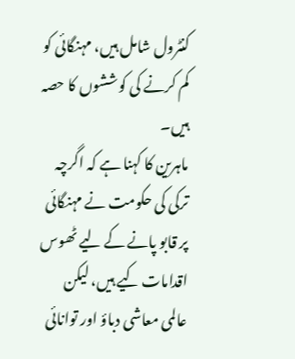کنٹرول شامل ہیں، مہنگائی کو کم کرنے کی کوششوں کا حصہ ہیں۔
ماہرین کا کہنا ہے کہ اگرچہ ترکی کی حکومت نے مہنگائی پر قابو پانے کے لیے ٹھوس اقدامات کیے ہیں، لیکن عالمی معاشی دباؤ اور توانائی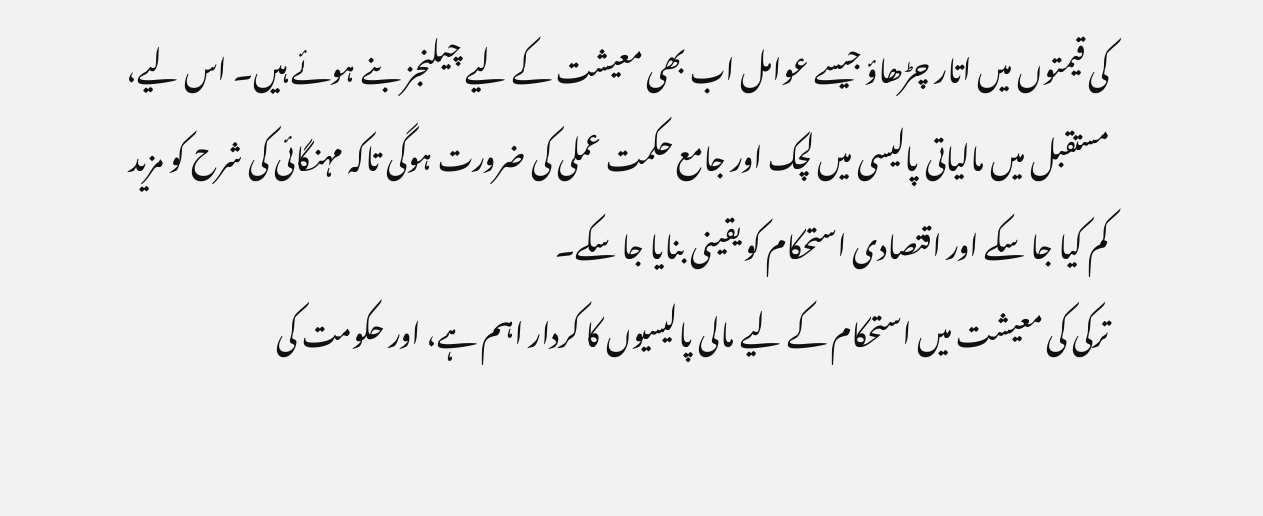کی قیمتوں میں اتار چڑھاؤ جیسے عوامل اب بھی معیشت کے لیے چیلنجز بنے ہوئے ہیں۔ اس لیے، مستقبل میں مالیاتی پالیسی میں لچک اور جامع حکمت عملی کی ضرورت ہوگی تاکہ مہنگائی کی شرح کو مزید کم کیا جا سکے اور اقتصادی استحکام کو یقینی بنایا جا سکے۔
ترکی کی معیشت میں استحکام کے لیے مالی پالیسیوں کا کردار اہم ہے، اور حکومت کی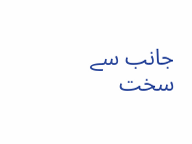جانب سے سخت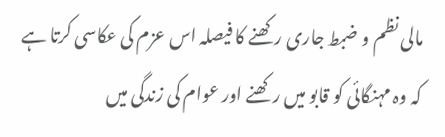مالی نظم و ضبط جاری رکھنے کا فیصلہ اس عزم کی عکاسی کرتا ہے کہ وہ مہنگائی کو قابو میں رکھنے اور عوام کی زندگی میں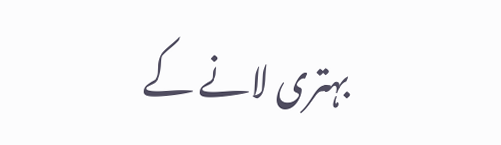بہتری لانے کے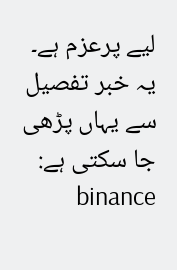لیے پرعزم ہے۔
یہ خبر تفصیل سے یہاں پڑھی جا سکتی ہے: binance